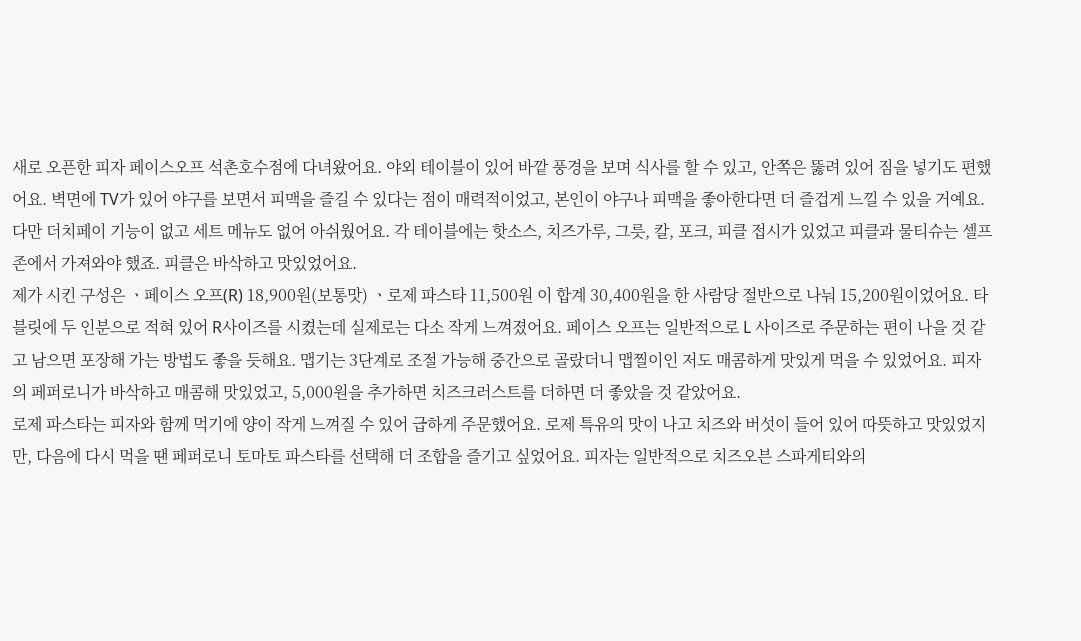새로 오픈한 피자 페이스오프 석촌호수점에 다녀왔어요. 야외 테이블이 있어 바깥 풍경을 보며 식사를 할 수 있고, 안쪽은 뚫려 있어 짐을 넣기도 편했어요. 벽면에 TV가 있어 야구를 보면서 피맥을 즐길 수 있다는 점이 매력적이었고, 본인이 야구나 피맥을 좋아한다면 더 즐겁게 느낄 수 있을 거예요. 다만 더치페이 기능이 없고 세트 메뉴도 없어 아쉬웠어요. 각 테이블에는 핫소스, 치즈가루, 그릇, 칼, 포크, 피클 접시가 있었고 피클과 물티슈는 셀프존에서 가져와야 했죠. 피클은 바삭하고 맛있었어요.
제가 시킨 구성은 ㆍ페이스 오프(R) 18,900원(보통맛) ㆍ로제 파스타 11,500원 이 합계 30,400원을 한 사람당 절반으로 나눠 15,200원이었어요. 타블릿에 두 인분으로 적혀 있어 R사이즈를 시켰는데 실제로는 다소 작게 느껴졌어요. 페이스 오프는 일반적으로 L 사이즈로 주문하는 편이 나을 것 같고 남으면 포장해 가는 방법도 좋을 듯해요. 맵기는 3단계로 조절 가능해 중간으로 골랐더니 맵찔이인 저도 매콤하게 맛있게 먹을 수 있었어요. 피자의 페퍼로니가 바삭하고 매콤해 맛있었고, 5,000원을 추가하면 치즈크러스트를 더하면 더 좋았을 것 같았어요.
로제 파스타는 피자와 함께 먹기에 양이 작게 느껴질 수 있어 급하게 주문했어요. 로제 특유의 맛이 나고 치즈와 버섯이 들어 있어 따뜻하고 맛있었지만, 다음에 다시 먹을 땐 페퍼로니 토마토 파스타를 선택해 더 조합을 즐기고 싶었어요. 피자는 일반적으로 치즈오븐 스파게티와의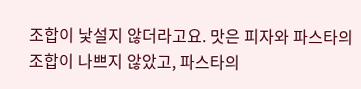조합이 낯설지 않더라고요. 맛은 피자와 파스타의 조합이 나쁘지 않았고, 파스타의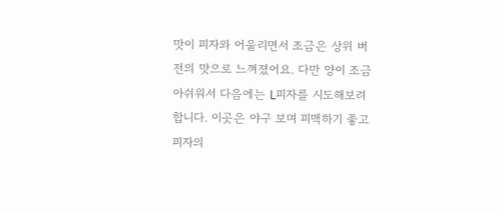맛이 피자와 어울리면서 조금은 상위 버전의 맛으로 느껴졌어요. 다만 양이 조금 아쉬워서 다음에는 L피자를 시도해보려 합니다. 이곳은 야구 보며 피맥하기 좋고 피자의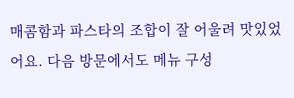매콤함과 파스타의 조합이 잘 어울려 맛있었어요. 다음 방문에서도 메뉴 구성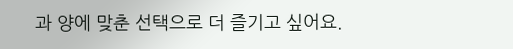과 양에 맞춘 선택으로 더 즐기고 싶어요.